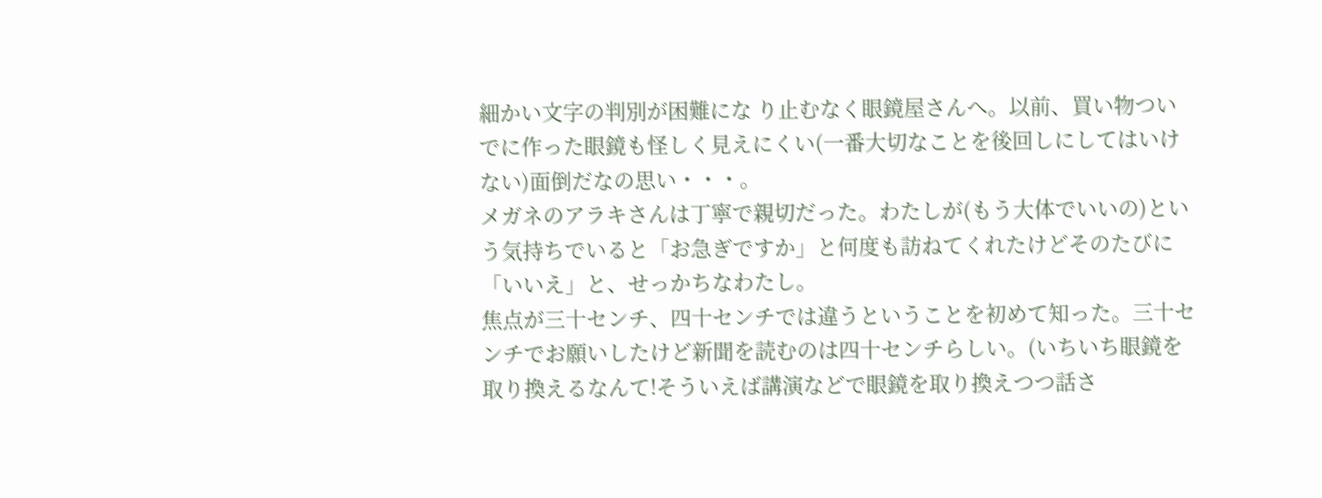細かい文字の判別が困難にな り止むなく眼鏡屋さんへ。以前、買い物ついでに作った眼鏡も怪しく見えにくい(一番大切なことを後回しにしてはいけない)面倒だなの思い・・・。
メガネのアラキさんは丁寧で親切だった。わたしが(もう大体でいいの)という気持ちでいると「お急ぎですか」と何度も訪ねてくれたけどそのたびに「いいえ」と、せっかちなわたし。
焦点が三十センチ、四十センチでは違うということを初めて知った。三十センチでお願いしたけど新聞を読むのは四十センチらしい。(いちいち眼鏡を取り換えるなんて!そういえば講演などで眼鏡を取り換えつつ話さ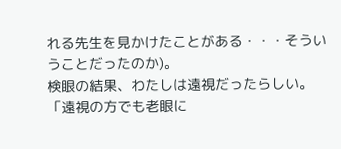れる先生を見かけたことがある・・・そういうことだったのか)。
検眼の結果、わたしは遠視だったらしい。「遠視の方でも老眼に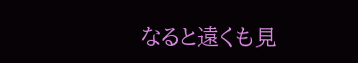なると遠くも見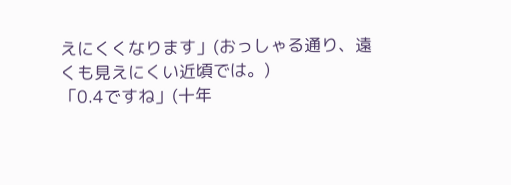えにくくなります」(おっしゃる通り、遠くも見えにくい近頃では。)
「0.4ですね」(十年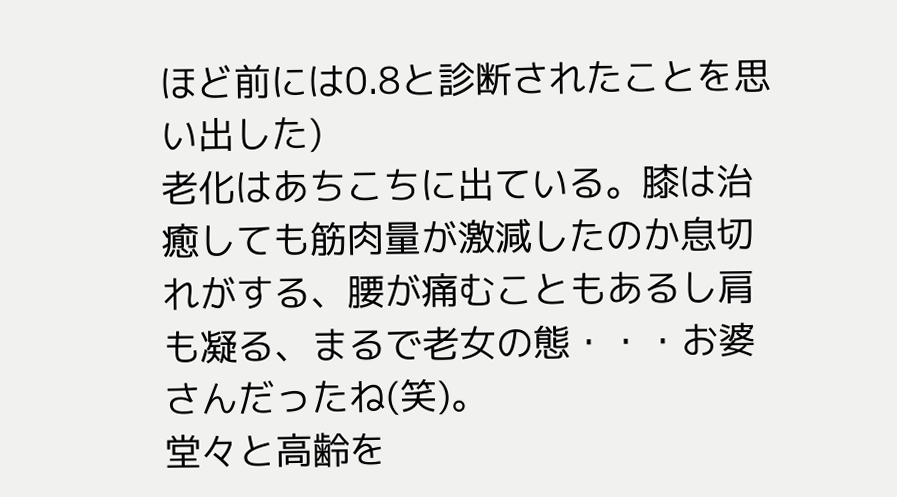ほど前には0.8と診断されたことを思い出した)
老化はあちこちに出ている。膝は治癒しても筋肉量が激減したのか息切れがする、腰が痛むこともあるし肩も凝る、まるで老女の態・・・お婆さんだったね(笑)。
堂々と高齢を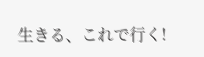生きる、これで行く!